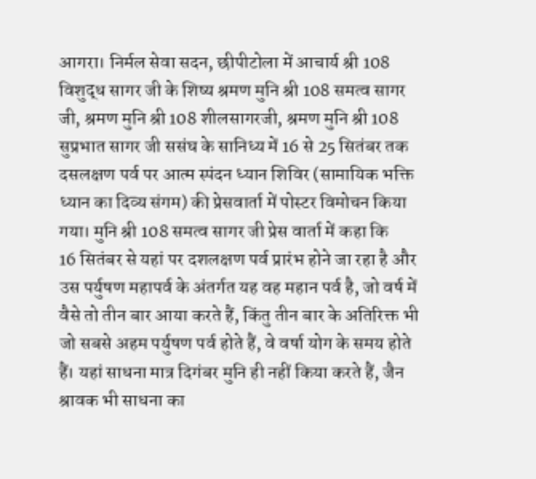आगरा। निर्मल सेवा सदन, छीपीटोला में आचार्य श्री 108 विशुद्ध सागर जी के शिष्य श्रमण मुनि श्री 108 समत्व सागर जी, श्रमण मुनि श्री 108 शीलसागरजी, श्रमण मुनि श्री 108 सुप्रभात सागर जी ससंघ के सानिध्य में 16 से 25 सितंबर तक दसलक्षण पर्व पर आत्म स्पंदन ध्यान शिविर (सामायिक भक्ति ध्यान का दिव्य संगम) की प्रेसवार्ता में पोस्टर विमोचन किया गया। मुनि श्री 108 समत्व सागर जी प्रेस वार्ता में कहा कि
16 सितंबर से यहां पर दशलक्षण पर्व प्रारंभ होने जा रहा है और उस पर्युषण महापर्व के अंतर्गत यह वह महान पर्व है, जो वर्ष में वैसे तो तीन बार आया करते हैं, किंतु तीन बार के अतिरिक्त भी जो सबसे अहम पर्युषण पर्व होते हैं, वे वर्षा योग के समय होते हैं। यहां साधना मात्र दिगंबर मुनि ही नहीं किया करते हैं, जैन श्रावक भी साधना का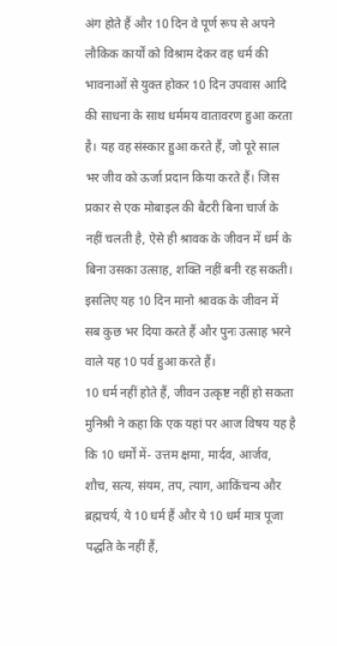अंग होते हैं और 10 दिन वे पूर्ण रूप से अपने लौकिक कार्यों को विश्राम देकर वह धर्म की भावनाओं से युक्त होकर 10 दिन उपवास आदि की साधना के साथ धर्ममय वातावरण हुआ करता है। यह वह संस्कार हुआ करते हैं, जो पूरे साल भर जीव को ऊर्जा प्रदान किया करते हैं। जिस प्रकार से एक मोबाइल की बैटरी बिना चार्ज के नहीं चलती है, ऐसे ही श्रावक के जीवन में धर्म के बिना उसका उत्साह, शक्ति नहीं बनी रह सकती। इसलिए यह 10 दिन मानो श्रावक के जीवन में सब कुछ भर दिया करते हैं और पुनः उत्साह भरने वाले यह 10 पर्व हुआ करते हैं।
10 धर्म नहीं होते हैं, जीवन उत्कृष्ट नहीं हो सकता
मुनिश्री ने कहा कि एक यहां पर आज विषय यह है कि 10 धर्मों में- उत्तम क्षमा, मार्दव, आर्जव, शौच, सत्य, संयम, तप, त्याग, आकिंचन्य और ब्रह्मचर्य, ये 10 धर्म हैं और ये 10 धर्म मात्र पूजा पद्धति के नहीं हैं,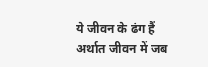ये जीवन के ढंग हैं अर्थात जीवन में जब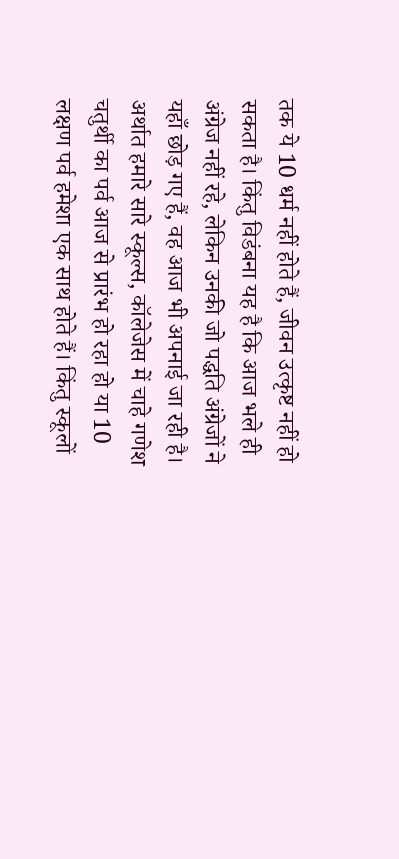तक ये 10 धर्म नहीं होते हैं, जीवन उत्कृष्ट नहीं हो सकता है। किंतु विडंबना यह है कि आज भले ही अंग्रेज नहीं रहे, लेकिन उनकी जो पद्धति अंग्रेजों ने यहाँ छोड़ गए हैं, वह आज भी अपनाई जा रही है। अर्थात हमारे सारे स्कूल्स, कॉलेजेस में चाहे गणेश चतुर्थी का पर्व आज से प्रारंभ हो रहा हो या 10 लक्षण पर्व हमेशा एक साथ होते हैं। किंतु स्कूलों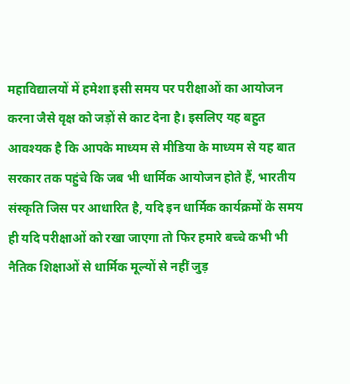महाविद्यालयों में हमेशा इसी समय पर परीक्षाओं का आयोजन करना जैसे वृक्ष को जड़ों से काट देना है। इसलिए यह बहुत आवश्यक है कि आपके माध्यम से मीडिया के माध्यम से यह बात सरकार तक पहुंचे कि जब भी धार्मिक आयोजन होते हैं, भारतीय संस्कृति जिस पर आधारित है, यदि इन धार्मिक कार्यक्रमों के समय ही यदि परीक्षाओं को रखा जाएगा तो फिर हमारे बच्चे कभी भी नैतिक शिक्षाओं से धार्मिक मूल्यों से नहीं जुड़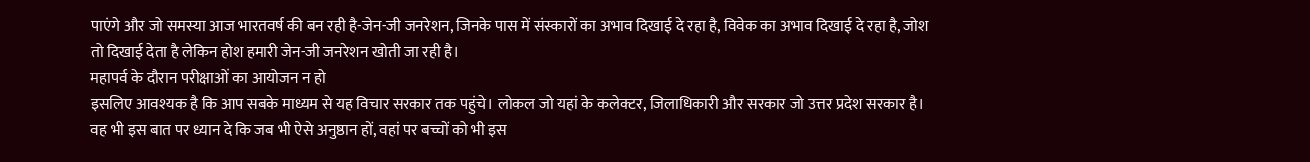पाएंगे और जो समस्या आज भारतवर्ष की बन रही है-जेन-जी जनरेशन, जिनके पास में संस्कारों का अभाव दिखाई दे रहा है, विवेक का अभाव दिखाई दे रहा है, जोश तो दिखाई देता है लेकिन होश हमारी जेन-जी जनरेशन खोती जा रही है।
महापर्व के दौरान परीक्षाओं का आयोजन न हो
इसलिए आवश्यक है कि आप सबके माध्यम से यह विचार सरकार तक पहुंचे। लोकल जो यहां के कलेक्टर, जिलाधिकारी और सरकार जो उत्तर प्रदेश सरकार है। वह भी इस बात पर ध्यान दे कि जब भी ऐसे अनुष्ठान हों, वहां पर बच्चों को भी इस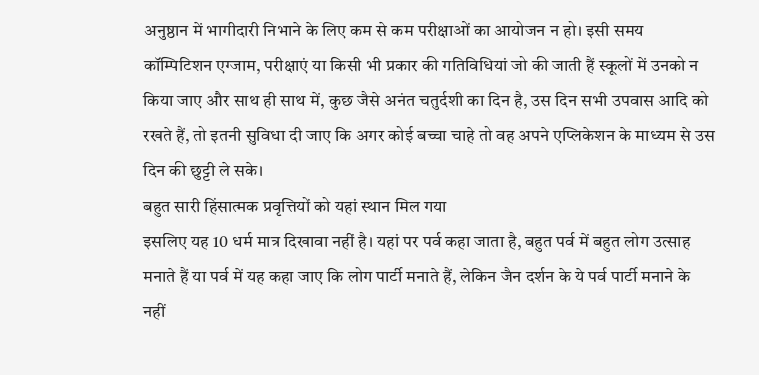अनुष्ठान में भागीदारी निभाने के लिए कम से कम परीक्षाओं का आयोजन न हो। इसी समय कॉम्पिटिशन एग्जाम, परीक्षाएं या किसी भी प्रकार की गतिविधियां जो की जाती हैं स्कूलों में उनको न किया जाए और साथ ही साथ में, कुछ जैसे अनंत चतुर्दशी का दिन है, उस दिन सभी उपवास आदि को रखते हैं, तो इतनी सुविधा दी जाए कि अगर कोई बच्चा चाहे तो वह अपने एप्लिकेशन के माध्यम से उस दिन की छुट्टी ले सके।
बहुत सारी हिंसात्मक प्रवृत्तियों को यहां स्थान मिल गया
इसलिए यह 10 धर्म मात्र दिखावा नहीं है। यहां पर पर्व कहा जाता है, बहुत पर्व में बहुत लोग उत्साह मनाते हैं या पर्व में यह कहा जाए कि लोग पार्टी मनाते हैं, लेकिन जैन दर्शन के ये पर्व पार्टी मनाने के नहीं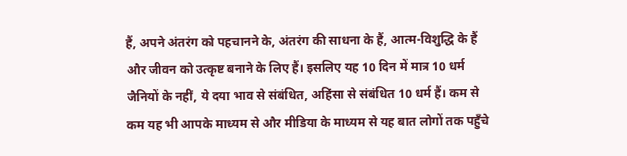हैं, अपने अंतरंग को पहचानने के, अंतरंग की साधना के हैं, आत्म-विशुद्धि के हैं और जीवन को उत्कृष्ट बनाने के लिए हैं। इसलिए यह 10 दिन में मात्र 10 धर्म जैनियों के नहीं, ये दया भाव से संबंधित, अहिंसा से संबंधित 10 धर्म हैं। कम से कम यह भी आपके माध्यम से और मीडिया के माध्यम से यह बात लोगों तक पहुँचे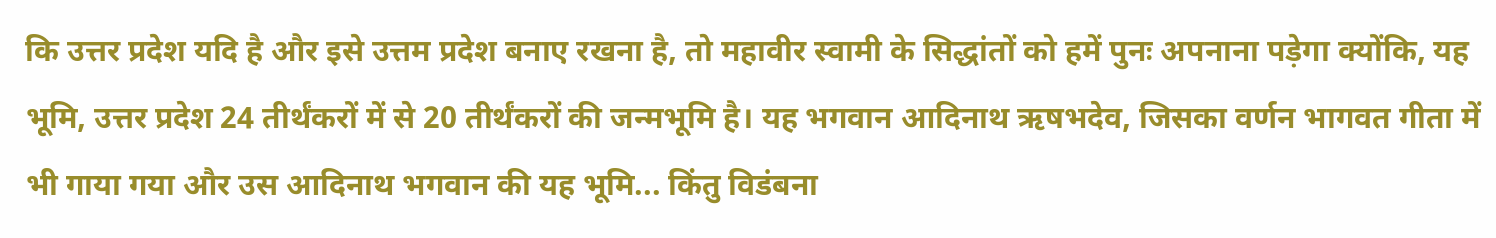कि उत्तर प्रदेश यदि है और इसे उत्तम प्रदेश बनाए रखना है, तो महावीर स्वामी के सिद्धांतों को हमें पुनः अपनाना पड़ेगा क्योंकि, यह भूमि, उत्तर प्रदेश 24 तीर्थंकरों में से 20 तीर्थंकरों की जन्मभूमि है। यह भगवान आदिनाथ ऋषभदेव, जिसका वर्णन भागवत गीता में भी गाया गया और उस आदिनाथ भगवान की यह भूमि... किंतु विडंबना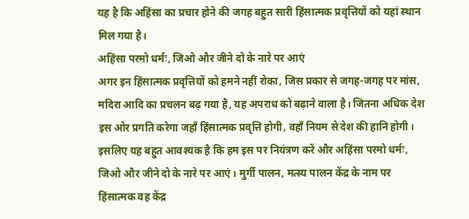यह है कि अहिंसा का प्रचार होने की जगह बहुत सारी हिंसात्मक प्रवृत्तियों को यहां स्थान मिल गया है।
अहिंसा परमो धर्मः, जिओ और जीने दो के नारे पर आएं
अगर इन हिंसात्मक प्रवृत्तियों को हमने नहीं रोका, जिस प्रकार से जगह-जगह पर मांस, मदिरा आदि का प्रचलन बढ़ गया है, यह अपराध को बढ़ाने वाला है। जितना अधिक देश इस ओर प्रगति करेगा जहाँ हिंसात्मक प्रवृत्ति होगी, वहाँ नियम से देश की हानि होगी। इसलिए यह बहुत आवश्यक है कि हम इस पर नियंत्रण करें और अहिंसा परमो धर्मः, जिओ और जीने दो के नारे पर आएं। मुर्गी पालन, मत्स्य पालन केंद्र के नाम पर हिंसात्मक वह केंद्र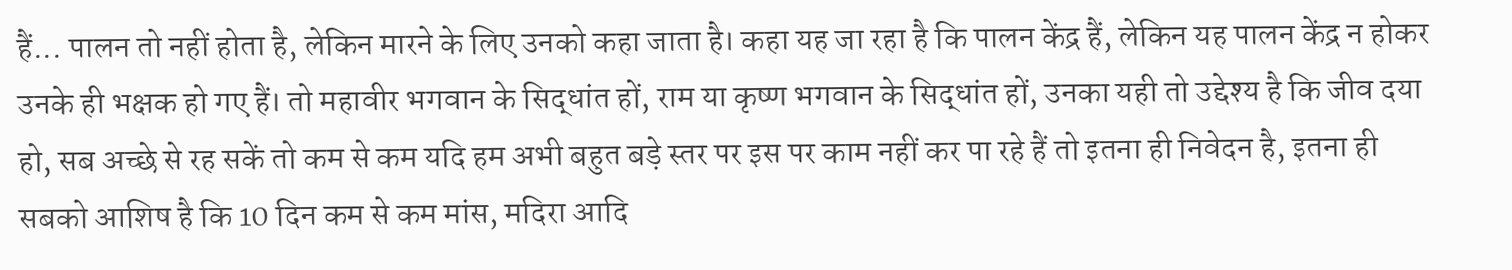हैं... पालन तो नहीं होता है, लेकिन मारने के लिए उनको कहा जाता है। कहा यह जा रहा है कि पालन केंद्र हैं, लेकिन यह पालन केंद्र न होकर उनके ही भक्षक हो गए हैं। तो महावीर भगवान के सिद्धांत हों, राम या कृष्ण भगवान के सिद्धांत हों, उनका यही तो उद्देश्य है कि जीव दया हो, सब अच्छे से रह सकें तो कम से कम यदि हम अभी बहुत बड़े स्तर पर इस पर काम नहीं कर पा रहे हैं तो इतना ही निवेदन है, इतना ही सबको आशिष है कि 10 दिन कम से कम मांस, मदिरा आदि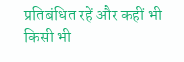प्रतिबंधित रहें और कहीं भी किसी भी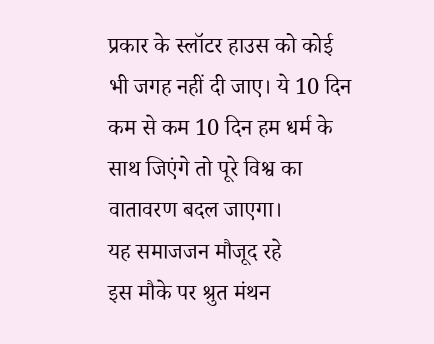प्रकार के स्लॉटर हाउस को कोई भी जगह नहीं दी जाए। ये 10 दिन कम से कम 10 दिन हम धर्म के साथ जिएंगे तो पूरे विश्व का वातावरण बदल जाएगा।
यह समाजजन मौजूद रहे
इस मौके पर श्रुत मंथन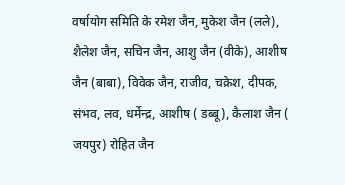वर्षायोग समिति के रमेश जैन, मुकेश जैन (लले), शैलेश जैन, सचिन जैन, आशु जैन (वीके), आशीष जैन (बाबा), विवेक जैन, राजीव, चक्रेश, दीपक, संभव, लव, धर्मेन्द्र, आशीष ( डब्बू), कैलाश जैन ( जयपुर) रोहित जैन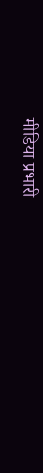मीडिया प्रभारी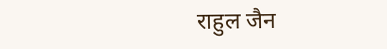राहुल जैन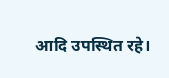आदि उपस्थित रहे।